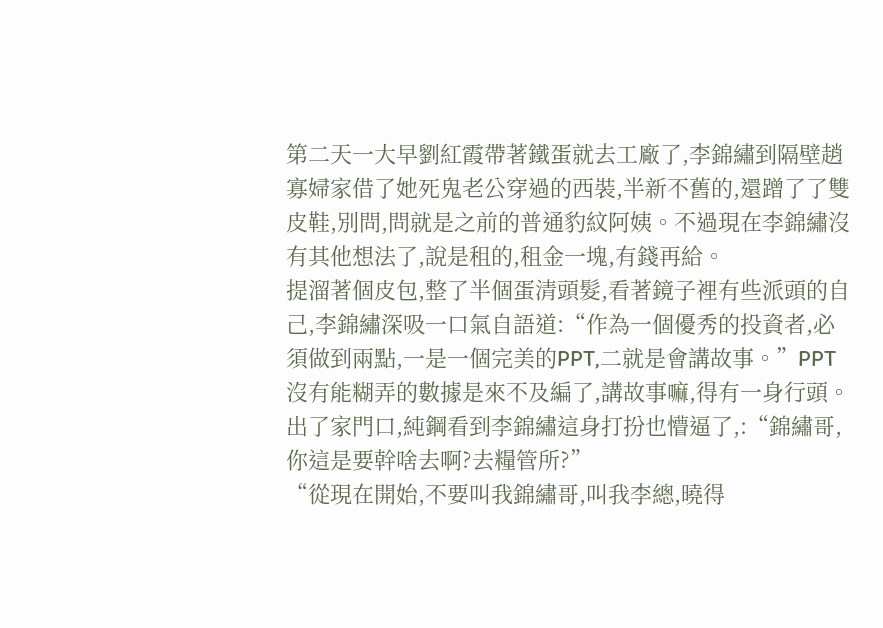第二天一大早劉紅霞帶著鐵蛋就去工廠了,李錦繡到隔壁趙寡婦家借了她死鬼老公穿過的西裝,半新不舊的,還蹭了了雙皮鞋,別問,問就是之前的普通豹紋阿姨。不過現在李錦繡沒有其他想法了,說是租的,租金一塊,有錢再給。
提溜著個皮包,整了半個蛋清頭髮,看著鏡子裡有些派頭的自己,李錦繡深吸一口氣自語道:“作為一個優秀的投資者,必須做到兩點,一是一個完美的PPT,二就是會講故事。”PPT沒有能糊弄的數據是來不及編了,講故事嘛,得有一身行頭。
出了家門口,純鋼看到李錦繡這身打扮也懵逼了,:“錦繡哥,你這是要幹啥去啊?去糧管所?”
“從現在開始,不要叫我錦繡哥,叫我李總,曉得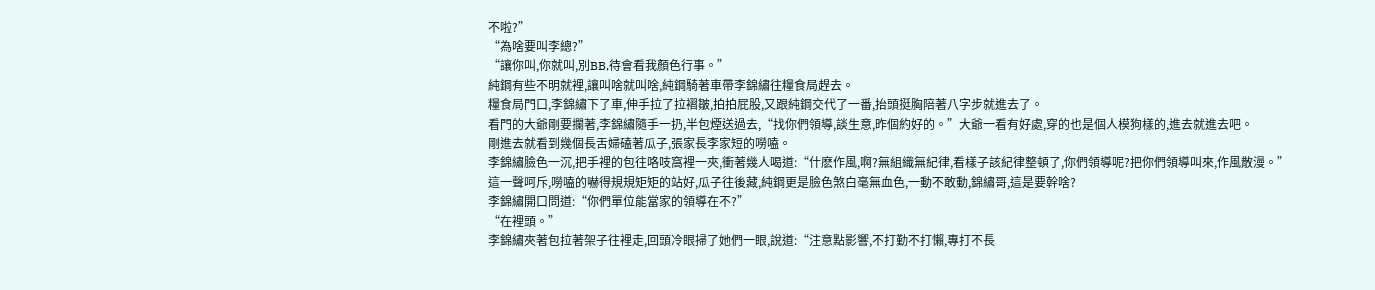不啦?”
“為啥要叫李總?”
“讓你叫,你就叫,別BB,待會看我顏色行事。”
純鋼有些不明就裡,讓叫啥就叫啥,純鋼騎著車帶李錦繡往糧食局趕去。
糧食局門口,李錦繡下了車,伸手拉了拉褶皺,拍拍屁股,又跟純鋼交代了一番,抬頭挺胸陪著八字步就進去了。
看門的大爺剛要攔著,李錦繡隨手一扔,半包煙送過去,“找你們領導,談生意,昨個約好的。”大爺一看有好處,穿的也是個人模狗樣的,進去就進去吧。
剛進去就看到幾個長舌婦磕著瓜子,張家長李家短的嘮嗑。
李錦繡臉色一沉,把手裡的包往咯吱窩裡一夾,衝著幾人喝道:“什麽作風,啊?無組織無紀律,看樣子該紀律整頓了,你們領導呢?把你們領導叫來,作風散漫。”
這一聲呵斥,嘮嗑的嚇得規規矩矩的站好,瓜子往後藏,純鋼更是臉色煞白毫無血色,一動不敢動,錦繡哥,這是要幹啥?
李錦繡開口問道:“你們單位能當家的領導在不?”
“在裡頭。”
李錦繡夾著包拉著架子往裡走,回頭冷眼掃了她們一眼,說道:“注意點影響,不打勤不打懶,專打不長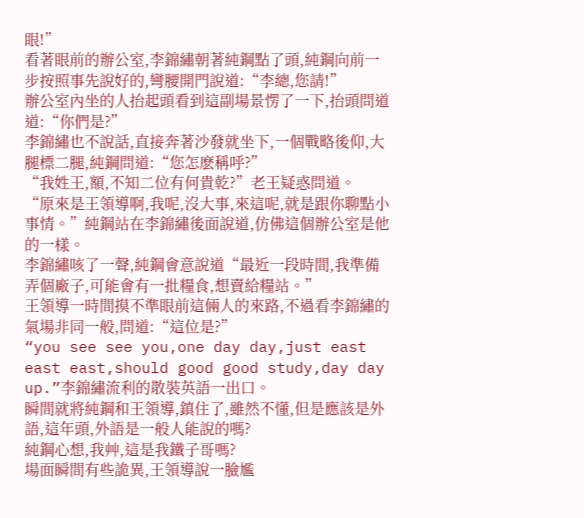眼!”
看著眼前的辦公室,李錦繡朝著純鋼點了頭,純鋼向前一步按照事先說好的,彎腰開門說道:“李總,您請!”
辦公室內坐的人抬起頭看到這副場景愣了一下,抬頭問道道:“你們是?”
李錦繡也不說話,直接奔著沙發就坐下,一個戰略後仰,大腿標二腿,純鋼問道:“您怎麽稱呼?”
“我姓王,額,不知二位有何貴乾?”老王疑惑問道。
“原來是王領導啊,我呢,沒大事,來這呢,就是跟你聊點小事情。”純鋼站在李錦繡後面說道,仿佛這個辦公室是他的一樣。
李錦繡咳了一聲,純鋼會意說道“最近一段時間,我準備弄個廠子,可能會有一批糧食,想賣給糧站。”
王領導一時間摸不準眼前這倆人的來路,不過看李錦繡的氣場非同一般,問道:“這位是?”
“you see see you,one day day,just east east east,should good good study,day day up.”李錦繡流利的散裝英語一出口。
瞬間就將純鋼和王領導,鎮住了,雖然不懂,但是應該是外語,這年頭,外語是一般人能說的嗎?
純鋼心想,我艸,這是我鐵子哥嗎?
場面瞬間有些詭異,王領導說一臉尷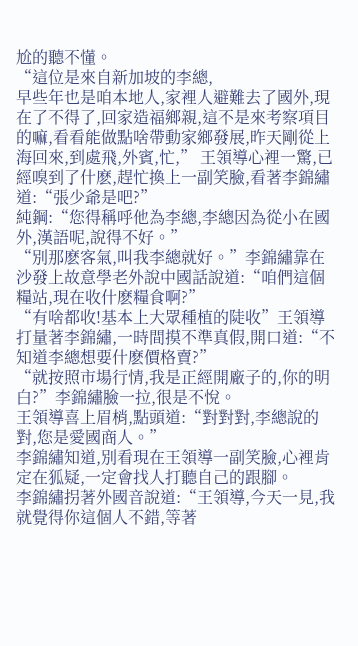尬的聽不懂。
“這位是來自新加坡的李總,
早些年也是咱本地人,家裡人避難去了國外,現在了不得了,回家造福鄉親,這不是來考察項目的嘛,看看能做點啥帶動家鄉發展,昨天剛從上海回來,到處飛,外賓,忙,” 王領導心裡一驚,已經嗅到了什麽,趕忙換上一副笑臉,看著李錦繡道:“張少爺是吧?”
純鋼:“您得稱呼他為李總,李總因為從小在國外,漢語呢,說得不好。”
“別那麽客氣,叫我李總就好。”李錦繡靠在沙發上故意學老外說中國話說道:“咱們這個糧站,現在收什麽糧食啊?”
“有啥都收!基本上大眾種植的陡收”王領導打量著李錦繡,一時間摸不準真假,開口道:“不知道李總想要什麽價格賣?”
“就按照市場行情,我是正經開廠子的,你的明白?”李錦繡臉一拉,很是不悅。
王領導喜上眉梢,點頭道:“對對對,李總說的對,您是愛國商人。”
李錦繡知道,別看現在王領導一副笑臉,心裡肯定在狐疑,一定會找人打聽自己的跟腳。
李錦繡拐著外國音說道:“王領導,今天一見,我就覺得你這個人不錯,等著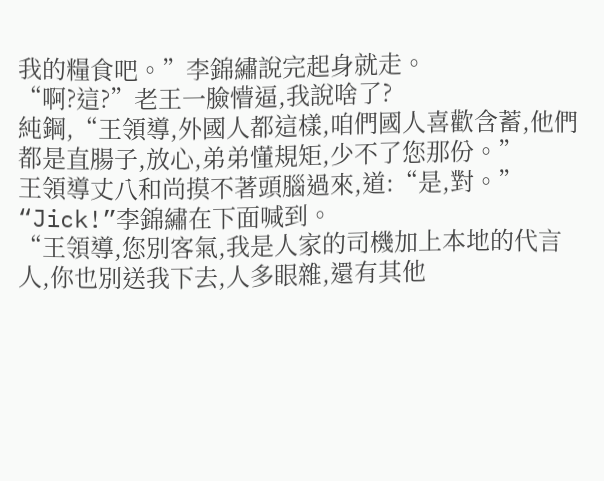我的糧食吧。”李錦繡說完起身就走。
“啊?這?”老王一臉懵逼,我說啥了?
純鋼,“王領導,外國人都這樣,咱們國人喜歡含蓄,他們都是直腸子,放心,弟弟懂規矩,少不了您那份。”
王領導丈八和尚摸不著頭腦過來,道:“是,對。”
“Jick!”李錦繡在下面喊到。
“王領導,您別客氣,我是人家的司機加上本地的代言人,你也別送我下去,人多眼雜,還有其他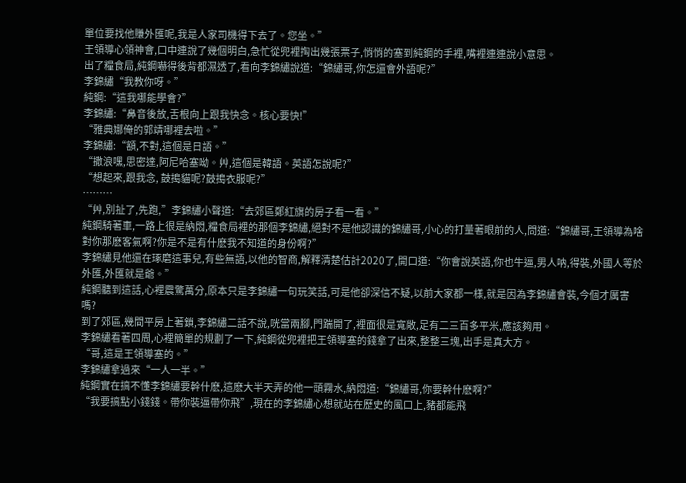單位要找他賺外匯呢,我是人家司機得下去了。您坐。”
王領導心領神會,口中連說了幾個明白,急忙從兜裡掏出幾張票子,悄悄的塞到純鋼的手裡,嘴裡連連說小意思。
出了糧食局,純鋼嚇得後背都濕透了,看向李錦繡說道:“錦繡哥,你怎還會外語呢?”
李錦繡“我教你呀。”
純鋼:“這我哪能學會?”
李錦繡:“鼻音後放,舌根向上跟我快念。核心要快!”
“雅典娜俺的郭靖哪裡去啦。”
李錦繡:“額,不對,這個是日語。”
“撒浪嘿,思密達,阿尼哈塞呦。艸,這個是韓語。英語怎說呢?”
“想起來,跟我念, 鼓搗貓呢?鼓搗衣服呢?”
………
“艸,別扯了,先跑,”李錦繡小聲道:“去郊區鄭紅旗的房子看一看。”
純鋼騎著車,一路上很是納悶,糧食局裡的那個李錦繡,絕對不是他認識的錦繡哥,小心的打量著眼前的人,問道:“錦繡哥,王領導為啥對你那麽客氣啊?你是不是有什麽我不知道的身份啊?”
李錦繡見他還在琢磨這事兒,有些無語,以他的智商,解釋清楚估計2020了,開口道:“你會說英語,你也牛逼,男人呐,得裝,外國人等於外匯,外匯就是爺。”
純鋼聽到這話,心裡震驚萬分,原本只是李錦繡一句玩笑話,可是他卻深信不疑,以前大家都一樣,就是因為李錦繡會裝,今個才厲害嗎?
到了郊區,幾間平房上著鎖,李錦繡二話不說,咣當兩腳,門踹開了,裡面很是寬敞,足有二三百多平米,應該夠用。
李錦繡看著四周,心裡簡單的規劃了一下,純鋼從兜裡把王領導塞的錢拿了出來,整整三塊,出手是真大方。
“哥,這是王領導塞的。”
李錦繡拿過來“一人一半。”
純鋼實在搞不懂李錦繡要幹什麽,這麽大半天弄的他一頭霧水,納悶道:“錦繡哥,你要幹什麽啊?”
“我要搞點小錢錢。帶你裝逼帶你飛”,現在的李錦繡心想就站在歷史的風口上,豬都能飛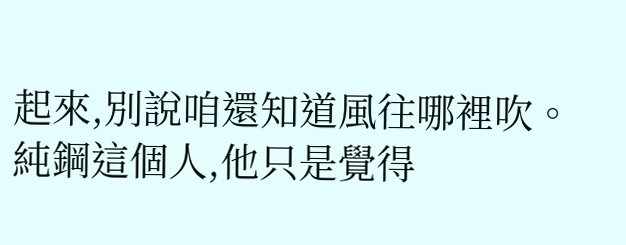起來,別說咱還知道風往哪裡吹。
純鋼這個人,他只是覺得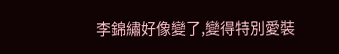李錦繡好像變了,變得特別愛裝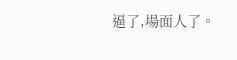逼了,場面人了。